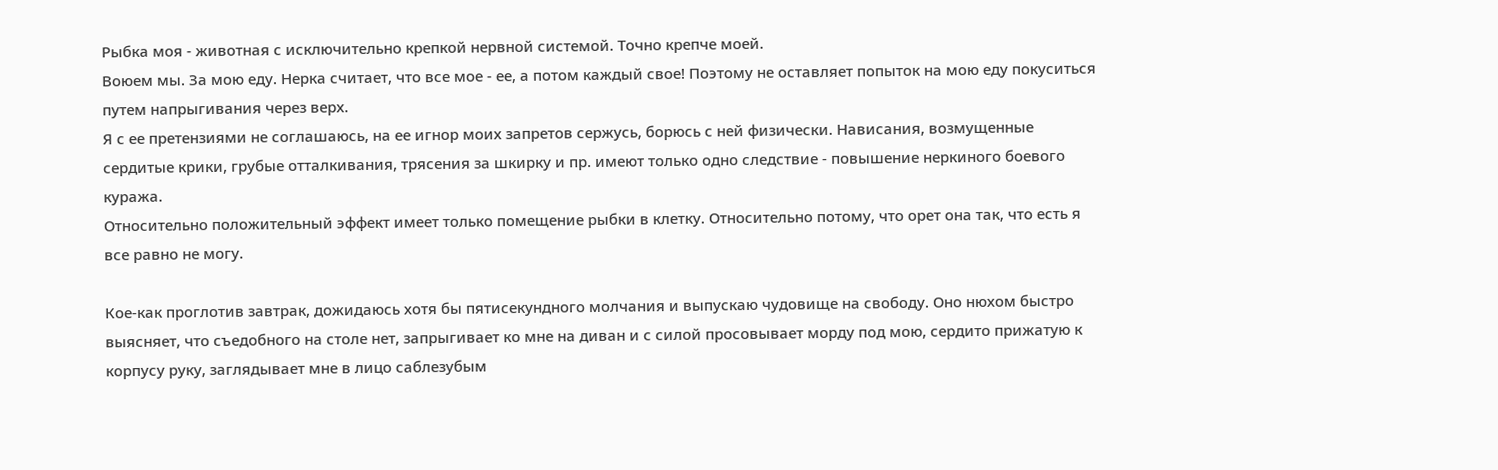Рыбка моя - животная с исключительно крепкой нервной системой. Точно крепче моей.
Воюем мы. За мою еду. Нерка считает, что все мое - ее, а потом каждый свое! Поэтому не оставляет попыток на мою еду покуситься путем напрыгивания через верх.
Я с ее претензиями не соглашаюсь, на ее игнор моих запретов сержусь, борюсь с ней физически. Нависания, возмущенные сердитые крики, грубые отталкивания, трясения за шкирку и пр. имеют только одно следствие - повышение неркиного боевого куража.
Относительно положительный эффект имеет только помещение рыбки в клетку. Относительно потому, что орет она так, что есть я все равно не могу.

Кое-как проглотив завтрак, дожидаюсь хотя бы пятисекундного молчания и выпускаю чудовище на свободу. Оно нюхом быстро выясняет, что съедобного на столе нет, запрыгивает ко мне на диван и с силой просовывает морду под мою, сердито прижатую к корпусу руку, заглядывает мне в лицо саблезубым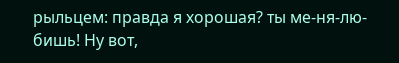рыльцем: правда я хорошая? ты ме-ня-лю-бишь! Ну вот,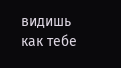видишь как тебе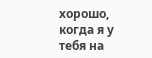хорошо, когда я у тебя на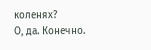коленях?
О, да. Конечно.